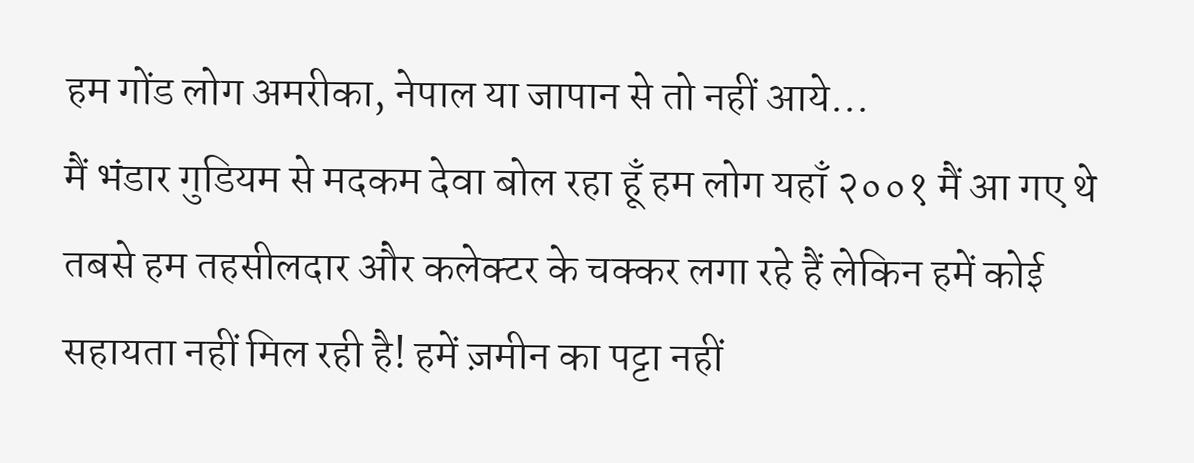हम गोंड लोग अमरीका, नेपाल या जापान से तो नहीं आये...
मैं भंडार गुडियम से मदकम देवा बोल रहा हूँ हम लोग यहाँ २००१ मैं आ गए थे तबसे हम तहसीलदार और कलेक्टर के चक्कर लगा रहे हैं लेकिन हमें कोई सहायता नहीं मिल रही है! हमें ज़मीन का पट्टा नहीं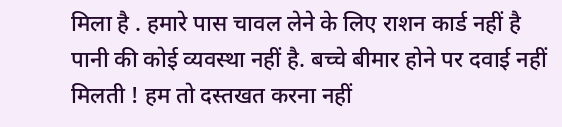मिला है . हमारे पास चावल लेने के लिए राशन कार्ड नहीं है पानी की कोई व्यवस्था नहीं है. बच्चे बीमार होने पर दवाई नहीं मिलती ! हम तो दस्तखत करना नहीं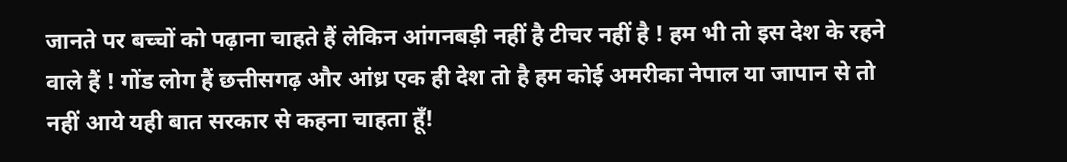जानते पर बच्चों को पढ़ाना चाहते हैं लेकिन आंगनबड़ी नहीं है टीचर नहीं है ! हम भी तो इस देश के रहने वाले हैं ! गोंड लोग हैं छत्तीसगढ़ और आंध्र एक ही देश तो है हम कोई अमरीका नेपाल या जापान से तो नहीं आये यही बात सरकार से कहना चाहता हूँ!